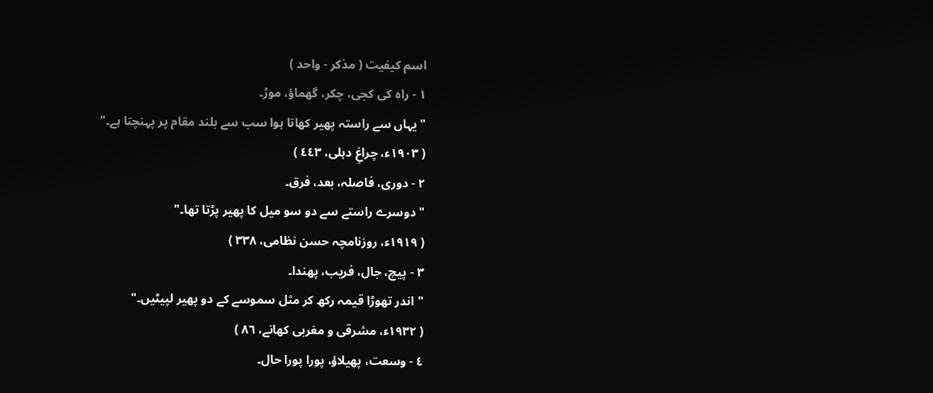اسم کیفیت ( مذکر - واحد )
١ - راہ کی کجی، چکر، گھماؤ، موڑ۔
"یہاں سے راستہ پھیر کھاتا ہوا سب سے بلند مقام پر پہنچتا ہے۔"
( ١٩٠٣ء، چراغِ دہلی، ٤٤٣ )
٢ - دوری، فاصلہ، بعد، فرق۔
"دوسرے راستے سے دو سو میل کا پھیر پڑتا تھا۔"
( ١٩١٩ء، روزنامچہ حسن نظامی، ٣٣٨ )
٣ - پیچ، جال، فریب، پھندا۔
"اندر تھوڑا قیمہ رکھ کر مثل سموسے کے دو پھیر لپیٹیں۔"
( ١٩٣٢ء، مشرقی و مغربی کھانے، ٨٦ )
٤ - وسعت، پھیلاؤ، پورا پورا حال۔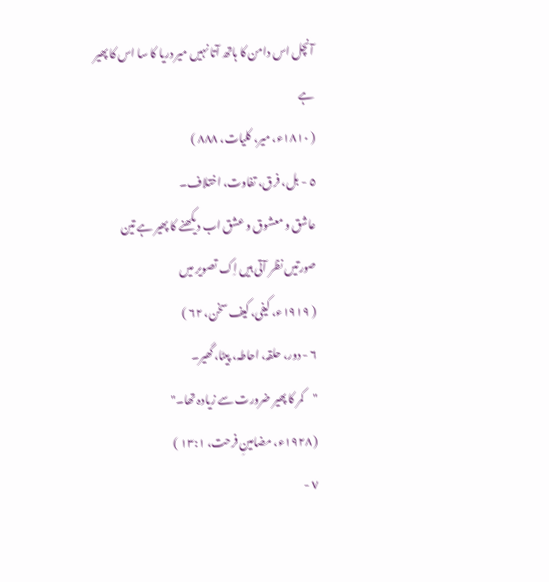آنچل اس دامن کا ہاتھ آتا نہیں میر دریا کا سا اس کا پھیر ہے
( ١٨١٠ء، میر، کلیات، ٨٨٨ )
٥ - بل، فرق، تفاوت، اختلاف۔
عاشق و معشوق و عشق اب دیکھنے کا پھیر ہے تین صورتیں نظر آتی ہیں اِک تصویر میں
( ١٩١٩ء، کیفی، کیف سخن، ٦٢ )
٦ - دور، حلقہ، احاطہ، پیٹا، گھیر۔
"کمر کا پھیر ضرورت سے زیادہ تھا۔"
( ١٩٢٨ء، مضامینِ فرحت، ١٣:١ )
٧ -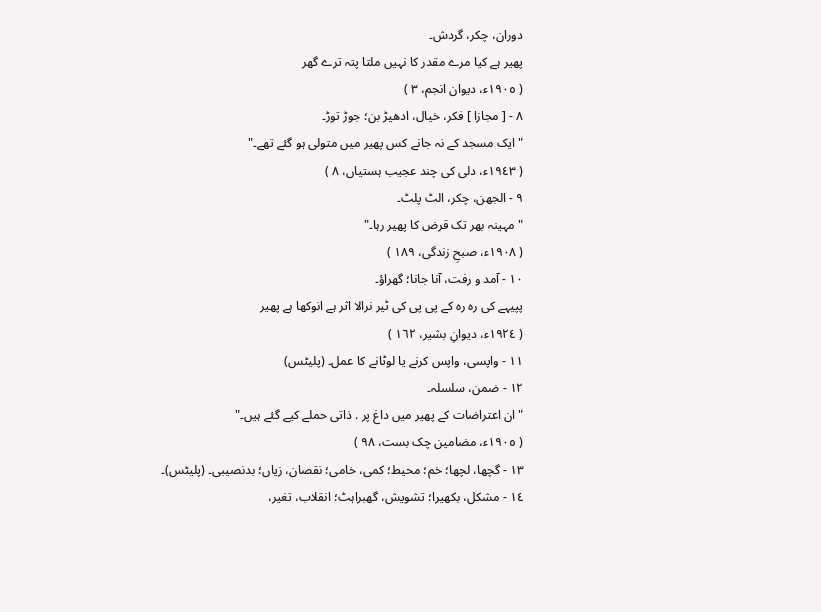دوران، چکر، گردش۔
پھیر ہے کیا مرے مقدر کا نہیں ملتا پتہ ترے گھر
( ١٩٠٥ء، دیوان انجم، ٣ )
٨ - [ مجازا ] فکر، خیال، ادھیڑ بن؛ جوڑ توڑ۔
"ایک مسجد کے نہ جانے کس پھیر میں متولی ہو گئے تھے۔"
( ١٩٤٣ء، دلی کی چند عجیب ہستیاں، ٨ )
٩ - الجھن، چکر، الٹ پلٹ۔
"مہینہ بھر تک قرض کا پھیر رہا۔"
( ١٩٠٨ء، صبحِ زندگی، ١٨٩ )
١٠ - آمد و رفت، آنا جانا؛ گھراؤ۔
پپیہے کی رہ رہ کے پی پی کی ٹیر نرالا اثر ہے انوکھا ہے پھیر
( ١٩٢٤ء، دیوانِ بشیر، ١٦٢ )
١١ - واپسی، واپس کرنے یا لوٹانے کا عمل۔ (پلیٹس)
١٢ - ضمن، سلسلہ۔
"ان اعتراضات کے پھیر میں داغ پر . ذاتی حملے کیے گئے ہیں۔"
( ١٩٠٥ء، مضامین چک بست، ٩٨ )
١٣ - گچھا، لچھا؛ خم؛ محیط؛ کمی، خامی؛ نقصان، زیاں؛ بدنصیبی۔ (پلیٹس)۔
١٤ - مشکل، بکھیرا؛ تشویش، گھبراہٹ؛ انقلاب، تغیر،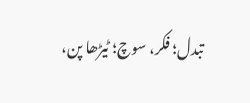تبدل؛ فکر، سوچ؛ ٹیڑھا پن،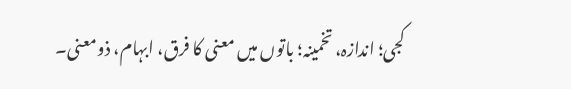کجی؛ اندازہ، تخمینہ؛ باتوں میں معنی کا فرق، ابہام، ذومعنی۔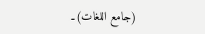(جامع اللغات)۔